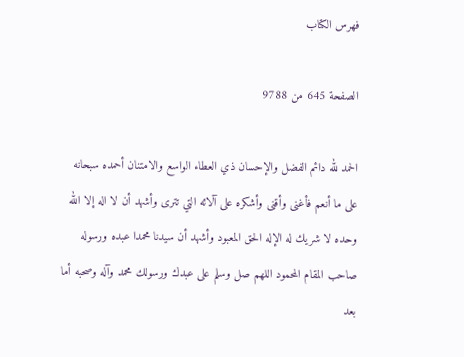فهرس الكتاب

الصفحة 645 من 9788

الحمد لله دائم الفضل والإحسان ذي العطاء الواسع والامتنان أحمده سبحانه على ما أنعم فأغنى وأقنى وأشكره على آلائه التي تترى وأشهد أن لا اله إلا الله وحده لا شريك له الإله الحق المعبود وأشهد أن سيدنا محمدا عبده ورسوله صاحب المقام المحمود اللهم صل وسلم على عبدك ورسولك محمد وآله وصحبه أما بعد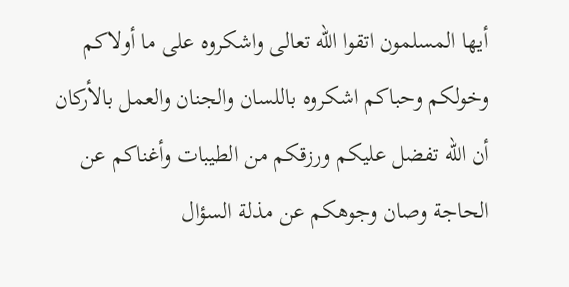أيها المسلمون اتقوا الله تعالى واشكروه على ما أولاكم وخولكم وحباكم اشكروه باللسان والجنان والعمل بالأركان أن الله تفضل عليكم ورزقكم من الطيبات وأغناكم عن الحاجة وصان وجوهكم عن مذلة السؤال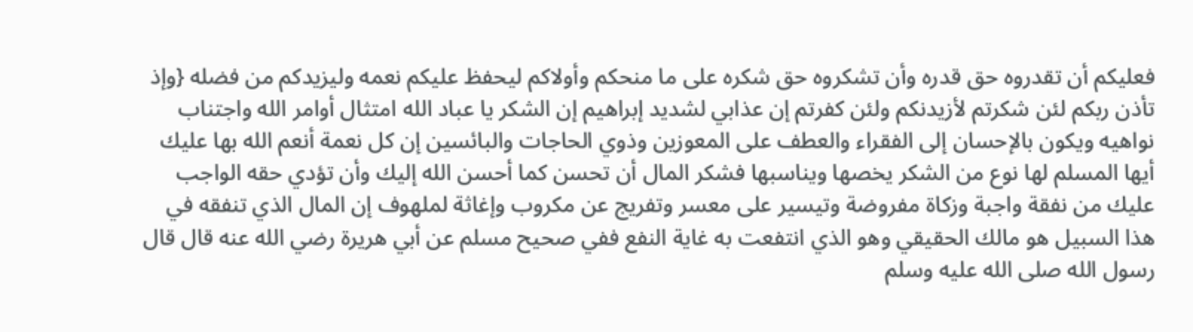فعليكم أن تقدروه حق قدره وأن تشكروه حق شكره على ما منحكم وأولاكم ليحفظ عليكم نعمه وليزيدكم من فضله {وإذ تأذن ربكم لئن شكرتم لأزيدنكم ولئن كفرتم إن عذابي لشديد إبراهيم إن الشكر يا عباد الله امتثال أوامر الله واجتناب نواهيه ويكون بالإحسان إلى الفقراء والعطف على المعوزين وذوي الحاجات والبائسين إن كل نعمة أنعم الله بها عليك أيها المسلم لها نوع من الشكر يخصها ويناسبها فشكر المال أن تحسن كما أحسن الله إليك وأن تؤدي حقه الواجب عليك من نفقة واجبة وزكاة مفروضة وتيسير على معسر وتفريج عن مكروب وإغاثة لملهوف إن المال الذي تنفقه في هذا السبيل هو مالك الحقيقي وهو الذي انتفعت به غاية النفع ففي صحيح مسلم عن أبي هريرة رضي الله عنه قال قال رسول الله صلى الله عليه وسلم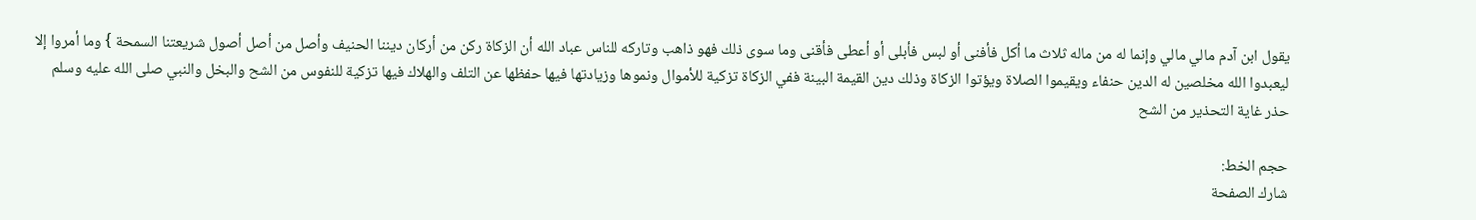يقول ابن آدم مالي مالي وإنما له من ماله ثلاث ما أكل فأفنى أو لبس فأبلى أو أعطى فأقنى وما سوى ذلك فهو ذاهب وتاركه للناس عباد الله أن الزكاة ركن من أركان ديننا الحنيف وأصل من أصل أصول شريعتنا السمحة } وما أمروا إلا ليعبدوا الله مخلصين له الدين حنفاء ويقيموا الصلاة ويؤتوا الزكاة وذلك دين القيمة البينة ففي الزكاة تزكية للأموال ونموها وزيادتها فيها حفظها عن التلف والهلاك فيها تزكية للنفوس من الشح والبخل والنبي صلى الله عليه وسلم حذر غاية التحذير من الشح

حجم الخط:
شارك الصفحة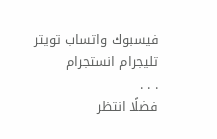فيسبوك واتساب تويتر تليجرام انستجرام
. . .
فضلًا انتظر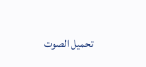تحميل الصوت